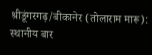श्रीडूंगरगढ़/बीकानेर (तोलाराम मारू): स्थानीय बार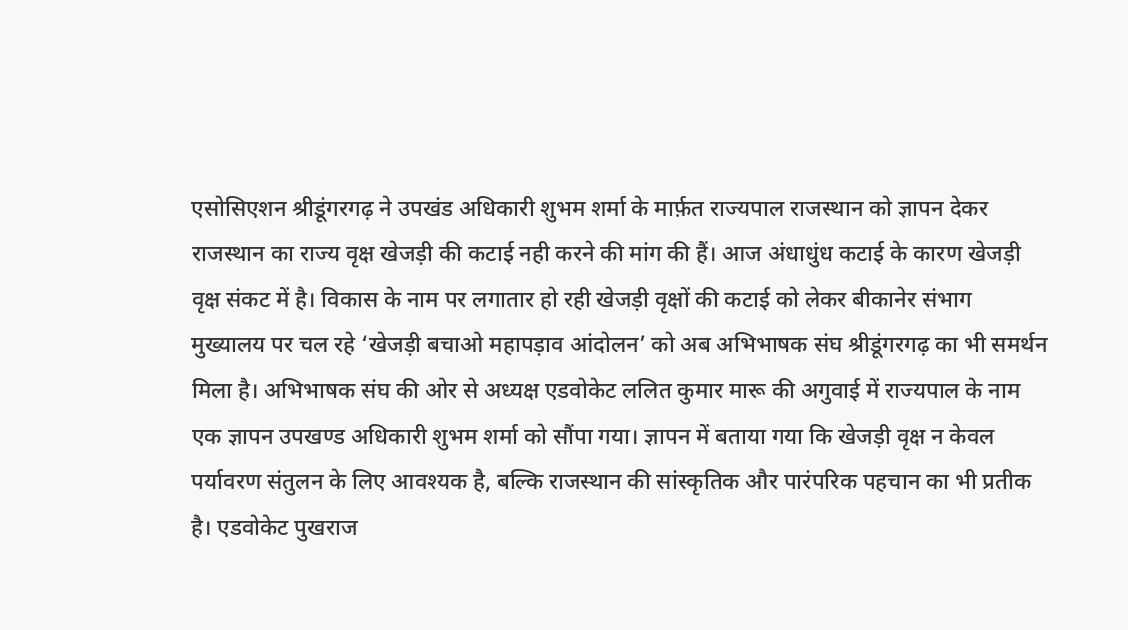एसोसिएशन श्रीडूंगरगढ़ ने उपखंड अधिकारी शुभम शर्मा के मार्फ़त राज्यपाल राजस्थान को ज्ञापन देकर राजस्थान का राज्य वृक्ष खेजड़ी की कटाई नही करने की मांग की हैं। आज अंधाधुंध कटाई के कारण खेजड़ी वृक्ष संकट में है। विकास के नाम पर लगातार हो रही खेजड़ी वृक्षों की कटाई को लेकर बीकानेर संभाग मुख्यालय पर चल रहे ‘खेजड़ी बचाओ महापड़ाव आंदोलन’ को अब अभिभाषक संघ श्रीडूंगरगढ़ का भी समर्थन मिला है। अभिभाषक संघ की ओर से अध्यक्ष एडवोकेट ललित कुमार मारू की अगुवाई में राज्यपाल के नाम एक ज्ञापन उपखण्ड अधिकारी शुभम शर्मा को सौंपा गया। ज्ञापन में बताया गया कि खेजड़ी वृक्ष न केवल पर्यावरण संतुलन के लिए आवश्यक है, बल्कि राजस्थान की सांस्कृतिक और पारंपरिक पहचान का भी प्रतीक है। एडवोकेट पुखराज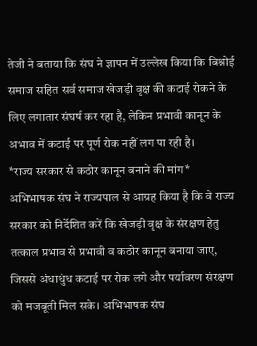तेजी ने बताया कि संघ ने ज्ञापन में उल्लेख किया कि बिश्नोई समाज सहित सर्व समाज खेजड़ी वृक्ष की कटाई रोकने के लिए लगातार संघर्ष कर रहा है, लेकिन प्रभावी कानून के अभाव में कटाई पर पूर्ण रोक नहीं लग पा रही है।
*राज्य सरकार से कठोर कानून बनाने की मांग*
अभिभाषक संघ ने राज्यपाल से आग्रह किया है कि वे राज्य सरकार को निर्देशित करें कि खेजड़ी वृक्ष के संरक्षण हेतु तत्काल प्रभाव से प्रभावी व कठोर कानून बनाया जाए, जिससे अंधाधुंध कटाई पर रोक लगे और पर्यावरण संरक्षण को मजबूती मिल सके। अभिभाषक संघ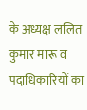के अध्यक्ष ललित कुमार मारू व पदाधिकारियों का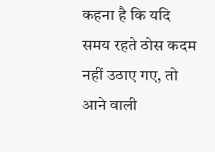कहना है कि यदि समय रहते ठोस कदम नहीं उठाए गए, तो आने वाली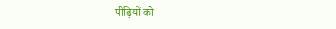पीढ़ियों को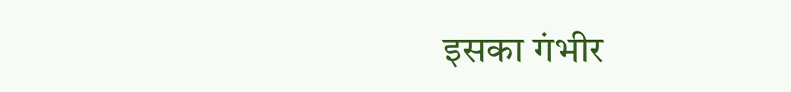इसका गंभीर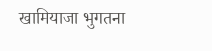खामियाजा भुगतना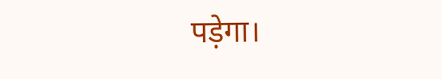पड़ेगा।